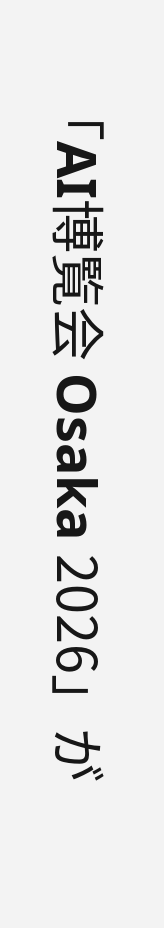「AI博覧会 Osaka 2026」が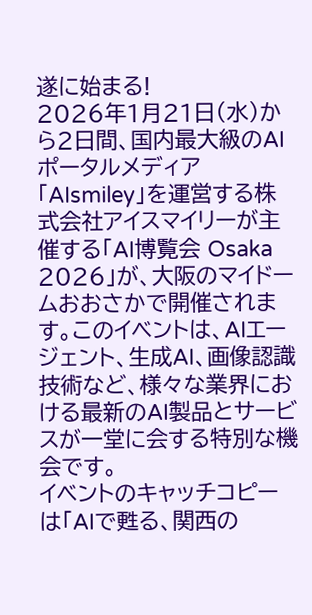遂に始まる!
2026年1月21日(水)から2日間、国内最大級のAIポータルメディア「AIsmiley」を運営する株式会社アイスマイリーが主催する「AI博覧会 Osaka 2026」が、大阪のマイドームおおさかで開催されます。このイベントは、AIエージェント、生成AI、画像認識技術など、様々な業界における最新のAI製品とサービスが一堂に会する特別な機会です。
イベントのキャッチコピーは「AIで甦る、関西の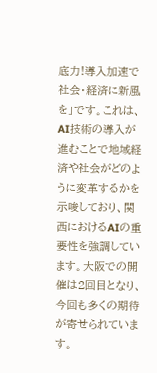底力!導入加速で社会・経済に新風を」です。これは、AI技術の導入が進むことで地域経済や社会がどのように変革するかを示唆しており、関西におけるAIの重要性を強調しています。大阪での開催は2回目となり、今回も多くの期待が寄せられています。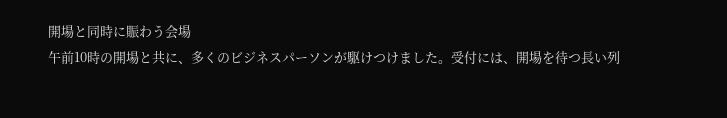開場と同時に賑わう会場
午前10時の開場と共に、多くのビジネスパーソンが駆けつけました。受付には、開場を待つ長い列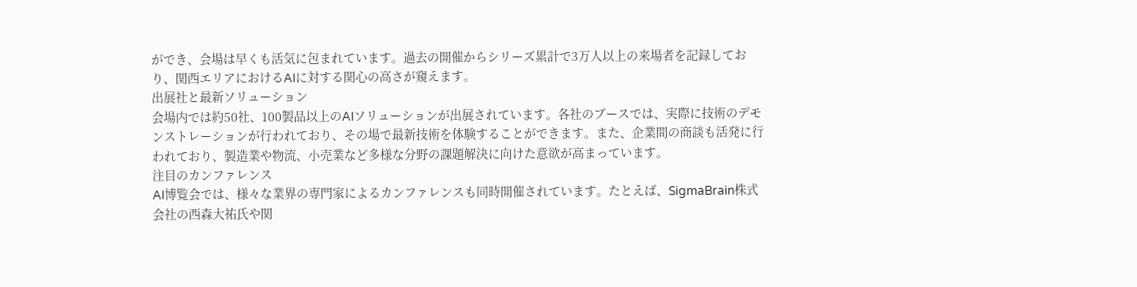ができ、会場は早くも活気に包まれています。過去の開催からシリーズ累計で3万人以上の来場者を記録しており、関西エリアにおけるAIに対する関心の高さが窺えます。
出展社と最新ソリューション
会場内では約50社、100製品以上のAIソリューションが出展されています。各社のブースでは、実際に技術のデモンストレーションが行われており、その場で最新技術を体験することができます。また、企業間の商談も活発に行われており、製造業や物流、小売業など多様な分野の課題解決に向けた意欲が高まっています。
注目のカンファレンス
AI博覧会では、様々な業界の専門家によるカンファレンスも同時開催されています。たとえば、SigmaBrain株式会社の西森大祐氏や関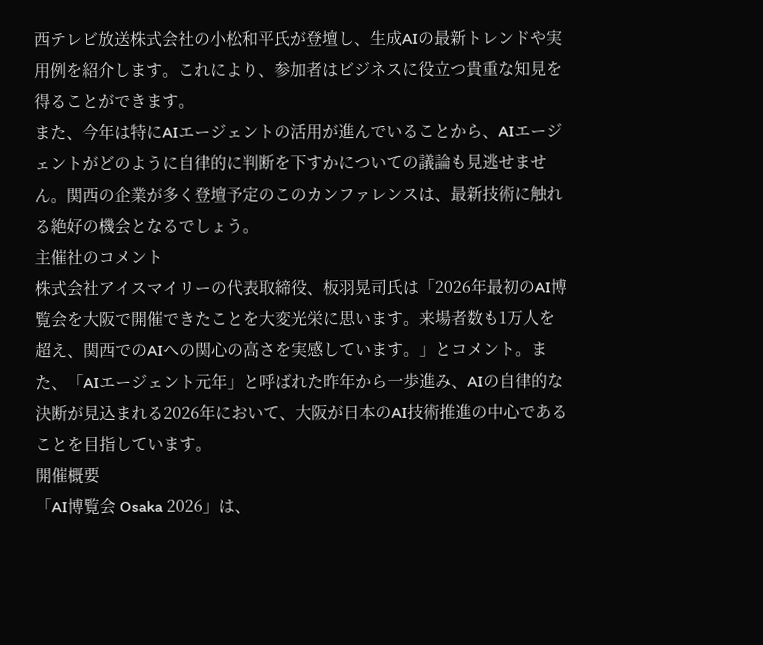西テレビ放送株式会社の小松和平氏が登壇し、生成AIの最新トレンドや実用例を紹介します。これにより、参加者はビジネスに役立つ貴重な知見を得ることができます。
また、今年は特にAIエージェントの活用が進んでいることから、AIエージェントがどのように自律的に判断を下すかについての議論も見逃せません。関西の企業が多く登壇予定のこのカンファレンスは、最新技術に触れる絶好の機会となるでしょう。
主催社のコメント
株式会社アイスマイリーの代表取締役、板羽晃司氏は「2026年最初のAI博覧会を大阪で開催できたことを大変光栄に思います。来場者数も1万人を超え、関西でのAIへの関心の高さを実感しています。」とコメント。また、「AIエージェント元年」と呼ばれた昨年から一歩進み、AIの自律的な決断が見込まれる2026年において、大阪が日本のAI技術推進の中心であることを目指しています。
開催概要
「AI博覧会 Osaka 2026」は、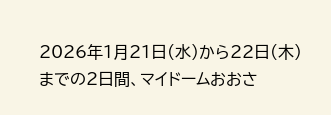2026年1月21日(水)から22日(木)までの2日間、マイドームおおさ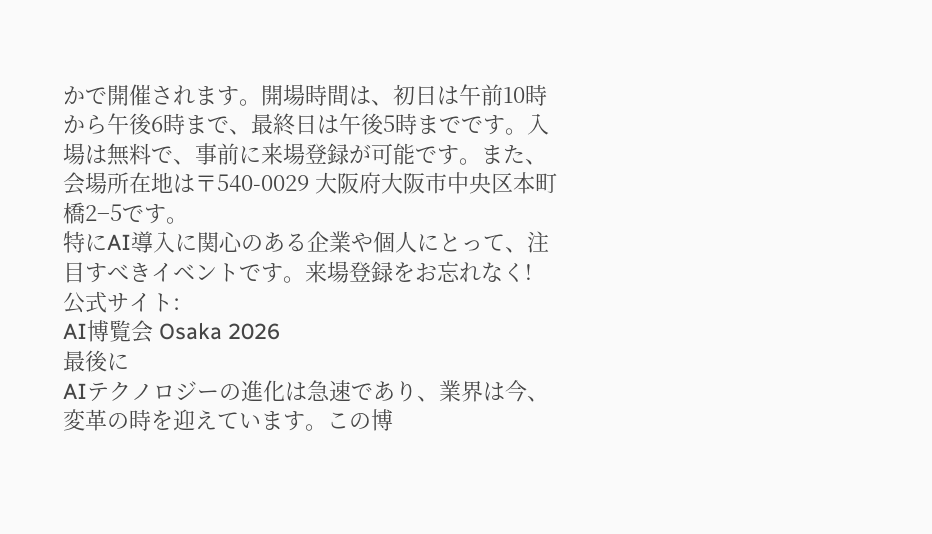かで開催されます。開場時間は、初日は午前10時から午後6時まで、最終日は午後5時までです。入場は無料で、事前に来場登録が可能です。また、会場所在地は〒540-0029 大阪府大阪市中央区本町橋2−5です。
特にAI導入に関心のある企業や個人にとって、注目すべきイベントです。来場登録をお忘れなく!
公式サイト:
AI博覧会 Osaka 2026
最後に
AIテクノロジーの進化は急速であり、業界は今、変革の時を迎えています。この博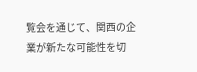覧会を通じて、関西の企業が新たな可能性を切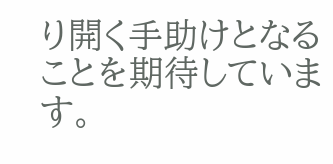り開く手助けとなることを期待しています。